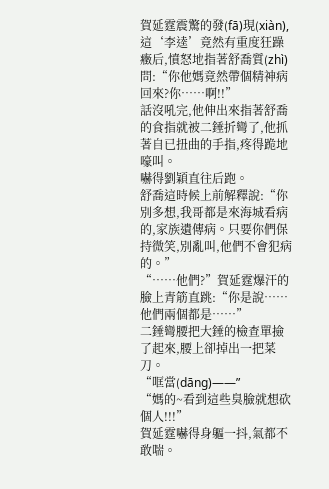賀延霆震驚的發(fā)現(xiàn),這‘李逵’竟然有重度狂躁癥后,憤怒地指著舒喬質(zhì)問:“你他媽竟然帶個精神病回來?你……啊!!”
話沒吼完,他伸出來指著舒喬的食指就被二錘折彎了,他抓著自已扭曲的手指,疼得跪地嚎叫。
嚇得劉穎直往后跑。
舒喬這時候上前解釋說:“你別多想,我哥都是來海城看病的,家族遺傳病。只要你們保持微笑,別亂叫,他們不會犯病的。”
“……他們?”賀延霆爆汗的臉上青筋直跳:“你是說……他們兩個都是……”
二錘彎腰把大錘的檢查單撿了起來,腰上卻掉出一把菜刀。
“哐當(dāng)——”
“媽的~看到這些臭臉就想砍個人!!!”
賀延霆嚇得身軀一抖,氣都不敢喘。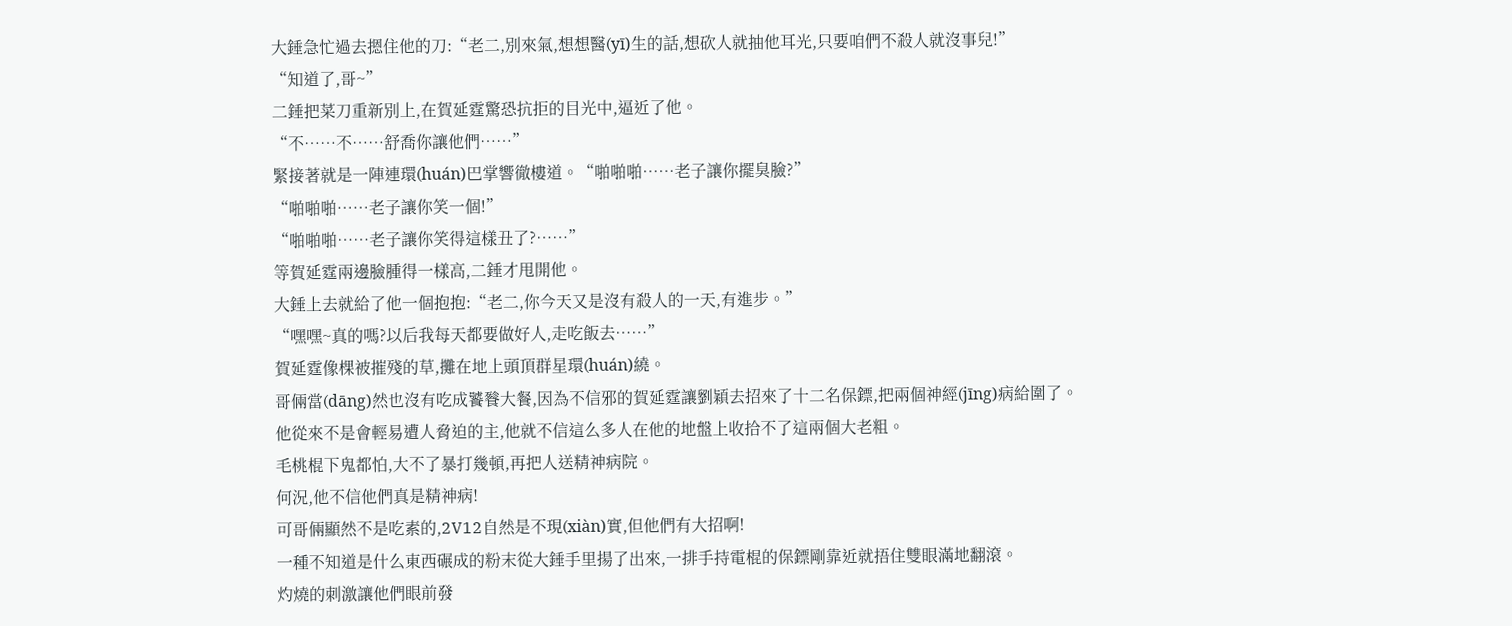大錘急忙過去摁住他的刀:“老二,別來氣,想想醫(yī)生的話,想砍人就抽他耳光,只要咱們不殺人就沒事兒!”
“知道了,哥~”
二錘把菜刀重新別上,在賀延霆驚恐抗拒的目光中,逼近了他。
“不……不……舒喬你讓他們……”
緊接著就是一陣連環(huán)巴掌響徹樓道。“啪啪啪……老子讓你擺臭臉?”
“啪啪啪……老子讓你笑一個!”
“啪啪啪……老子讓你笑得這樣丑了?……”
等賀延霆兩邊臉腫得一樣高,二錘才甩開他。
大錘上去就給了他一個抱抱:“老二,你今天又是沒有殺人的一天,有進步。”
“嘿嘿~真的嗎?以后我每天都要做好人,走吃飯去……”
賀延霆像棵被摧殘的草,攤在地上頭頂群星環(huán)繞。
哥倆當(dāng)然也沒有吃成饕餮大餐,因為不信邪的賀延霆讓劉穎去招來了十二名保鏢,把兩個神經(jīng)病給圍了。
他從來不是會輕易遭人脅迫的主,他就不信這么多人在他的地盤上收拾不了這兩個大老粗。
毛桃棍下鬼都怕,大不了暴打幾頓,再把人送精神病院。
何況,他不信他們真是精神病!
可哥倆顯然不是吃素的,2V12自然是不現(xiàn)實,但他們有大招啊!
一種不知道是什么東西碾成的粉末從大錘手里揚了出來,一排手持電棍的保鏢剛靠近就捂住雙眼滿地翻滾。
灼燒的刺激讓他們眼前發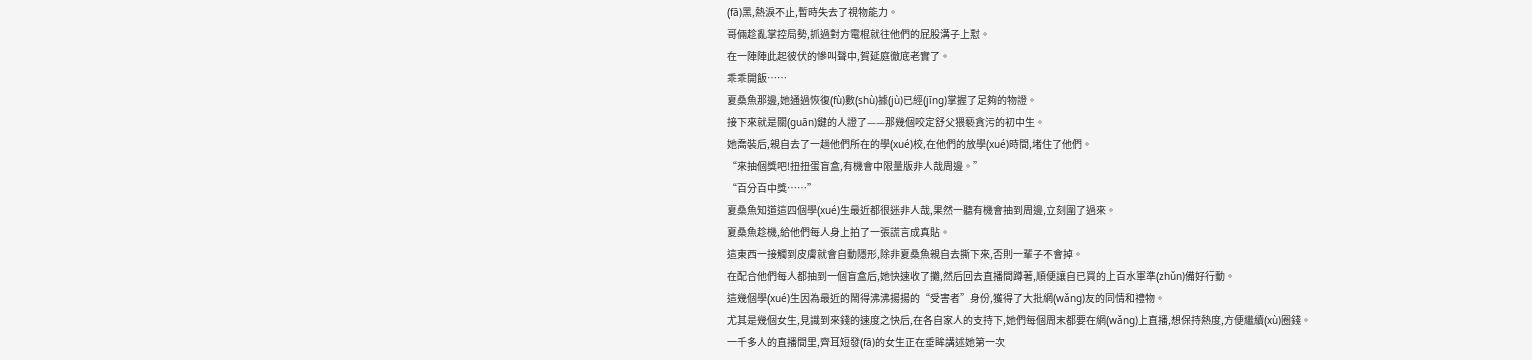(fā)黑,熱淚不止,暫時失去了視物能力。
哥倆趁亂掌控局勢,抓過對方電棍就往他們的屁股溝子上懟。
在一陣陣此起彼伏的慘叫聲中,賀延庭徹底老實了。
乖乖開飯……
夏桑魚那邊,她通過恢復(fù)數(shù)據(jù)已經(jīng)掌握了足夠的物證。
接下來就是關(guān)鍵的人證了——那幾個咬定舒父猥褻貪污的初中生。
她喬裝后,親自去了一趟他們所在的學(xué)校,在他們的放學(xué)時間,堵住了他們。
“來抽個獎吧!扭扭蛋盲盒,有機會中限量版非人哉周邊。”
“百分百中獎……”
夏桑魚知道這四個學(xué)生最近都很迷非人哉,果然一聽有機會抽到周邊,立刻圍了過來。
夏桑魚趁機,給他們每人身上拍了一張謊言成真貼。
這東西一接觸到皮膚就會自動隱形,除非夏桑魚親自去撕下來,否則一輩子不會掉。
在配合他們每人都抽到一個盲盒后,她快速收了攤,然后回去直播間蹲著,順便讓自已買的上百水軍準(zhǔn)備好行動。
這幾個學(xué)生因為最近的鬧得沸沸揚揚的“受害者”身份,獲得了大批網(wǎng)友的同情和禮物。
尤其是幾個女生,見識到來錢的速度之快后,在各自家人的支持下,她們每個周末都要在網(wǎng)上直播,想保持熱度,方便繼續(xù)圈錢。
一千多人的直播間里,齊耳短發(fā)的女生正在垂眸講述她第一次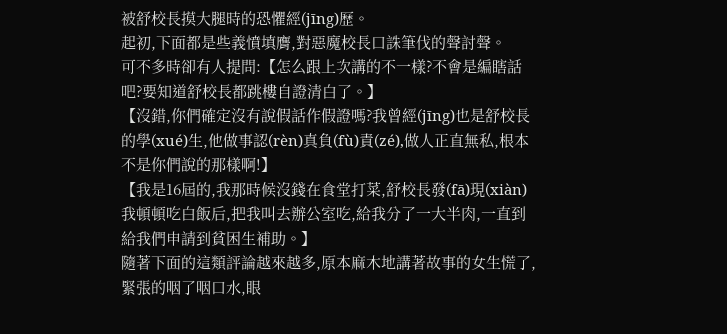被舒校長摸大腿時的恐懼經(jīng)歷。
起初,下面都是些義憤填膺,對惡魔校長口誅筆伐的聲討聲。
可不多時卻有人提問:【怎么跟上次講的不一樣?不會是編瞎話吧?要知道舒校長都跳樓自證清白了。】
【沒錯,你們確定沒有說假話作假證嗎?我曾經(jīng)也是舒校長的學(xué)生,他做事認(rèn)真負(fù)責(zé),做人正直無私,根本不是你們說的那樣啊!】
【我是16屆的,我那時候沒錢在食堂打菜,舒校長發(fā)現(xiàn)我頓頓吃白飯后,把我叫去辦公室吃,給我分了一大半肉,一直到給我們申請到貧困生補助。】
隨著下面的這類評論越來越多,原本麻木地講著故事的女生慌了,緊張的咽了咽口水,眼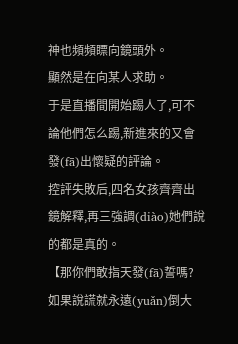神也頻頻瞟向鏡頭外。
顯然是在向某人求助。
于是直播間開始踢人了,可不論他們怎么踢,新進來的又會發(fā)出懷疑的評論。
控評失敗后,四名女孩齊齊出鏡解釋,再三強調(diào)她們說的都是真的。
【那你們敢指天發(fā)誓嗎?如果說謊就永遠(yuǎn)倒大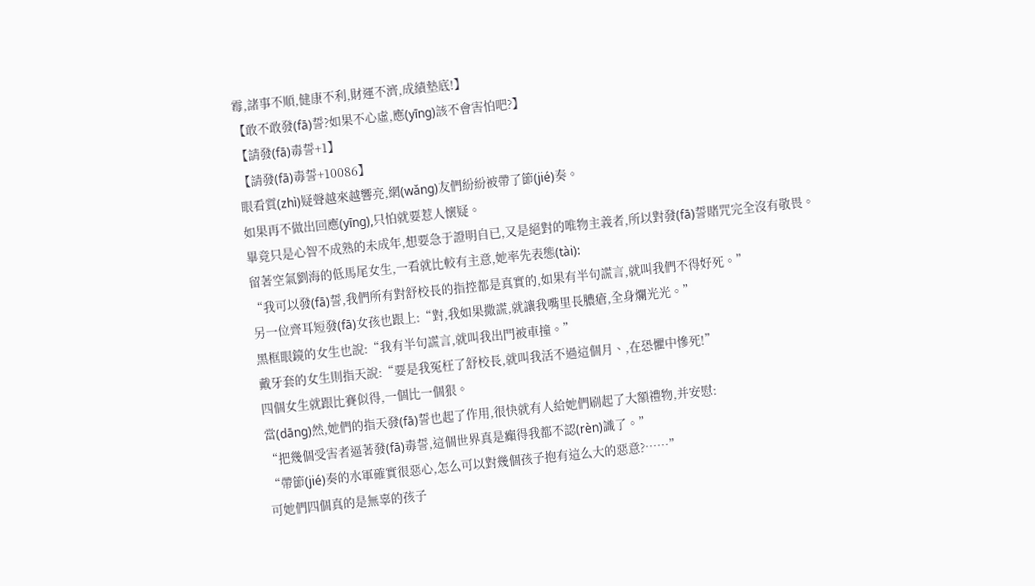霉,諸事不順,健康不利,財運不濟,成績墊底!】
【敢不敢發(fā)誓?如果不心虛,應(yīng)該不會害怕吧?】
【請發(fā)毒誓+1】
【請發(fā)毒誓+10086】
眼看質(zhì)疑聲越來越響亮,網(wǎng)友們紛紛被帶了節(jié)奏。
如果再不做出回應(yīng),只怕就要惹人懷疑。
畢竟只是心智不成熟的未成年,想要急于證明自已,又是絕對的唯物主義者,所以對發(fā)誓賭咒完全沒有敬畏。
留著空氣劉海的低馬尾女生,一看就比較有主意,她率先表態(tài):
“我可以發(fā)誓,我們所有對舒校長的指控都是真實的,如果有半句謊言,就叫我們不得好死。”
另一位齊耳短發(fā)女孩也跟上:“對,我如果撒謊,就讓我嘴里長膿瘡,全身爛光光。”
黑框眼鏡的女生也說:“我有半句謊言,就叫我出門被車撞。”
戴牙套的女生則指天說:“要是我冤枉了舒校長,就叫我活不過這個月、,在恐懼中慘死!”
四個女生就跟比賽似得,一個比一個狠。
當(dāng)然,她們的指天發(fā)誓也起了作用,很快就有人給她們刷起了大額禮物,并安慰:
“把幾個受害者逼著發(fā)毒誓,這個世界真是癲得我都不認(rèn)識了。”
“帶節(jié)奏的水軍確實很惡心,怎么可以對幾個孩子抱有這么大的惡意?……”
可她們四個真的是無辜的孩子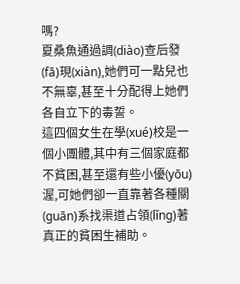嗎?
夏桑魚通過調(diào)查后發(fā)現(xiàn),她們可一點兒也不無辜,甚至十分配得上她們各自立下的毒誓。
這四個女生在學(xué)校是一個小團體,其中有三個家庭都不貧困,甚至還有些小優(yōu)渥,可她們卻一直靠著各種關(guān)系找渠道占領(lǐng)著真正的貧困生補助。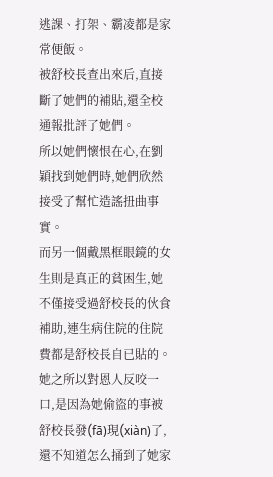逃課、打架、霸凌都是家常便飯。
被舒校長查出來后,直接斷了她們的補貼,還全校通報批評了她們。
所以她們懷恨在心,在劉穎找到她們時,她們欣然接受了幫忙造謠扭曲事實。
而另一個戴黑框眼鏡的女生則是真正的貧困生,她不僅接受過舒校長的伙食補助,連生病住院的住院費都是舒校長自已貼的。
她之所以對恩人反咬一口,是因為她偷盜的事被舒校長發(fā)現(xiàn)了,還不知道怎么捅到了她家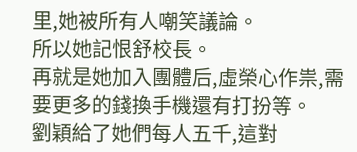里,她被所有人嘲笑議論。
所以她記恨舒校長。
再就是她加入團體后,虛榮心作祟,需要更多的錢換手機還有打扮等。
劉穎給了她們每人五千,這對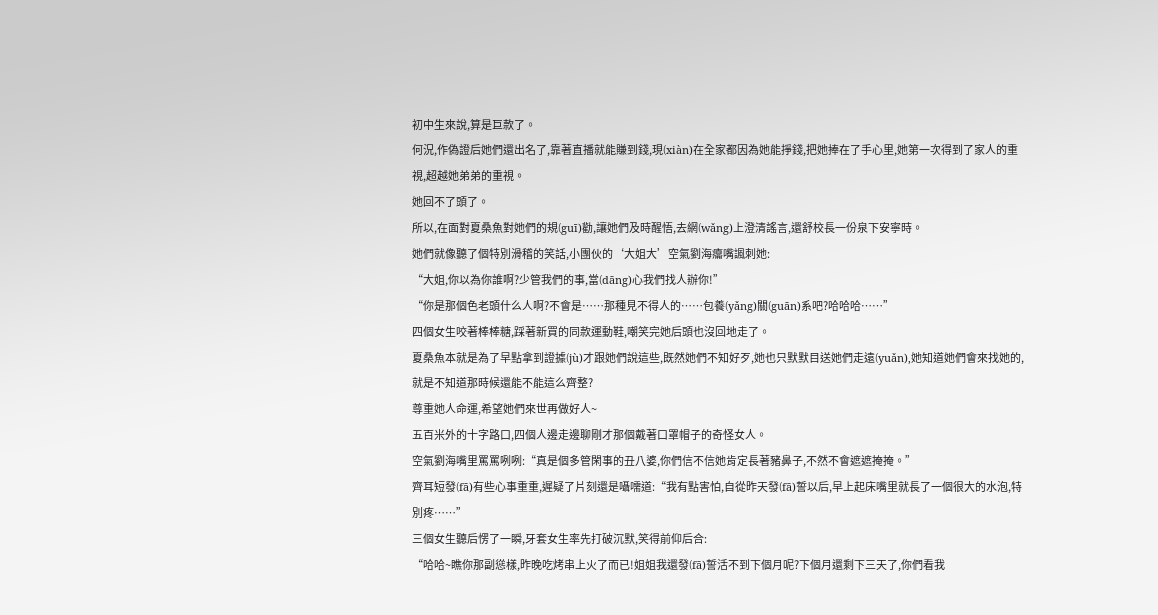初中生來說,算是巨款了。
何況,作偽證后她們還出名了,靠著直播就能賺到錢,現(xiàn)在全家都因為她能掙錢,把她捧在了手心里,她第一次得到了家人的重視,超越她弟弟的重視。
她回不了頭了。
所以,在面對夏桑魚對她們的規(guī)勸,讓她們及時醒悟,去網(wǎng)上澄清謠言,還舒校長一份泉下安寧時。
她們就像聽了個特別滑稽的笑話,小團伙的‘大姐大’空氣劉海癟嘴諷刺她:
“大姐,你以為你誰啊?少管我們的事,當(dāng)心我們找人辦你!”
“你是那個色老頭什么人啊?不會是……那種見不得人的……包養(yǎng)關(guān)系吧?哈哈哈……”
四個女生咬著棒棒糖,踩著新買的同款運動鞋,嘲笑完她后頭也沒回地走了。
夏桑魚本就是為了早點拿到證據(jù)才跟她們說這些,既然她們不知好歹,她也只默默目送她們走遠(yuǎn),她知道她們會來找她的,就是不知道那時候還能不能這么齊整?
尊重她人命運,希望她們來世再做好人~
五百米外的十字路口,四個人邊走邊聊剛才那個戴著口罩帽子的奇怪女人。
空氣劉海嘴里罵罵咧咧:“真是個多管閑事的丑八婆,你們信不信她肯定長著豬鼻子,不然不會遮遮掩掩。”
齊耳短發(fā)有些心事重重,遲疑了片刻還是囁嚅道:“我有點害怕,自從昨天發(fā)誓以后,早上起床嘴里就長了一個很大的水泡,特別疼……”
三個女生聽后愣了一瞬,牙套女生率先打破沉默,笑得前仰后合:
“哈哈~瞧你那副慫樣,昨晚吃烤串上火了而已!姐姐我還發(fā)誓活不到下個月呢?下個月還剩下三天了,你們看我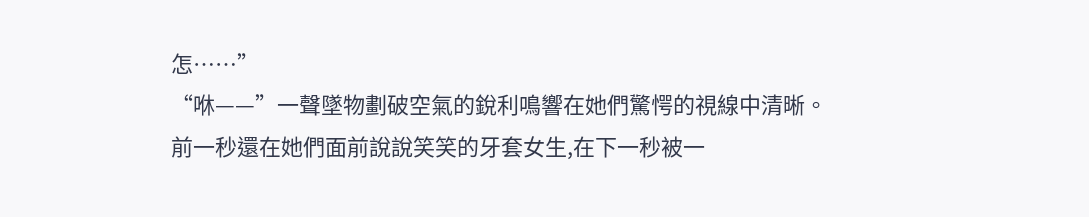怎……”
“咻——”一聲墜物劃破空氣的銳利鳴響在她們驚愕的視線中清晰。
前一秒還在她們面前說說笑笑的牙套女生,在下一秒被一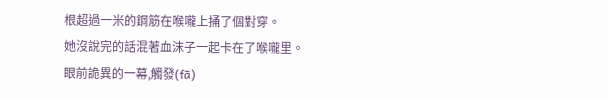根超過一米的鋼筋在喉嚨上捅了個對穿。
她沒說完的話混著血沫子一起卡在了喉嚨里。
眼前詭異的一幕,觸發(fā)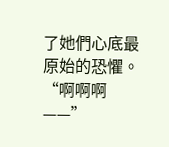了她們心底最原始的恐懼。
“啊啊啊——”